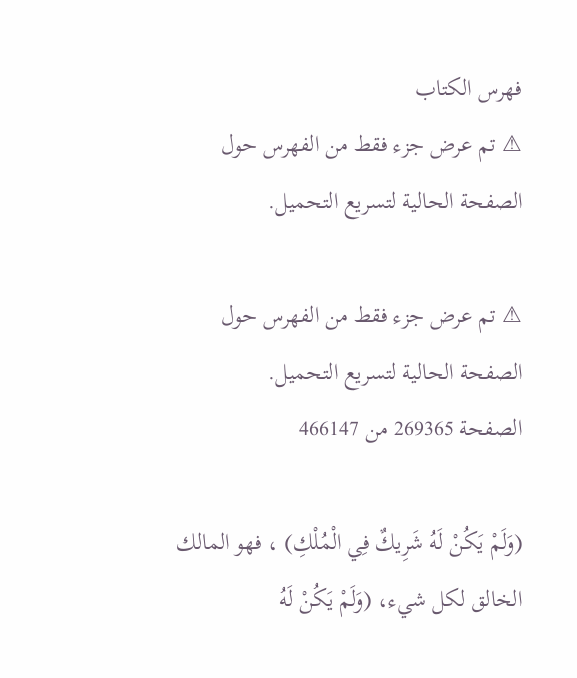فهرس الكتاب
⚠ تم عرض جزء فقط من الفهرس حول الصفحة الحالية لتسريع التحميل.

⚠ تم عرض جزء فقط من الفهرس حول الصفحة الحالية لتسريع التحميل.
الصفحة 269365 من 466147

(وَلَمْ يَكُنْ لَهُ شَرِيكٌ فِي الْمُلْكِ) ، فهو المالك الخالق لكل شيء، (وَلَمْ يَكُنْ لَهُ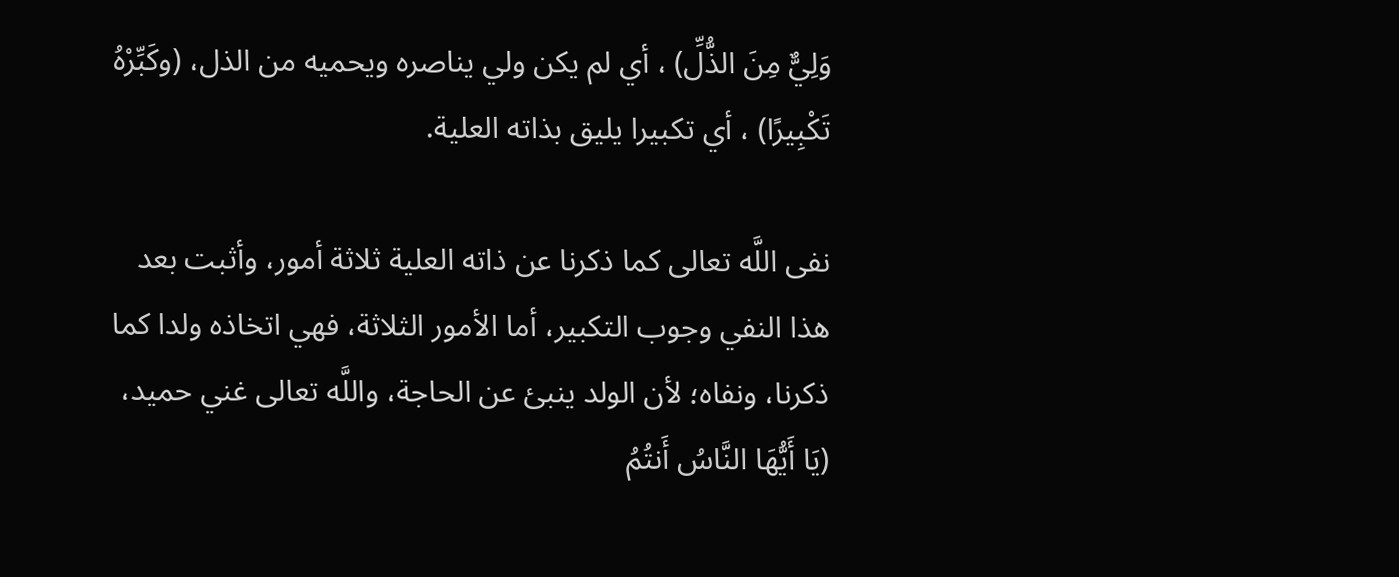وَلِيٌّ مِنَ الذُّلِّ) ، أي لم يكن ولي يناصره ويحميه من الذل، (وكَبِّرْهُ تَكْبِيرًا) ، أي تكبيرا يليق بذاته العلية.

نفى اللَّه تعالى كما ذكرنا عن ذاته العلية ثلاثة أمور، وأثبت بعد هذا النفي وجوب التكبير، أما الأمور الثلاثة، فهي اتخاذه ولدا كما ذكرنا، ونفاه؛ لأن الولد ينبئ عن الحاجة، واللَّه تعالى غني حميد، (يَا أَيُّهَا النَّاسُ أَنتُمُ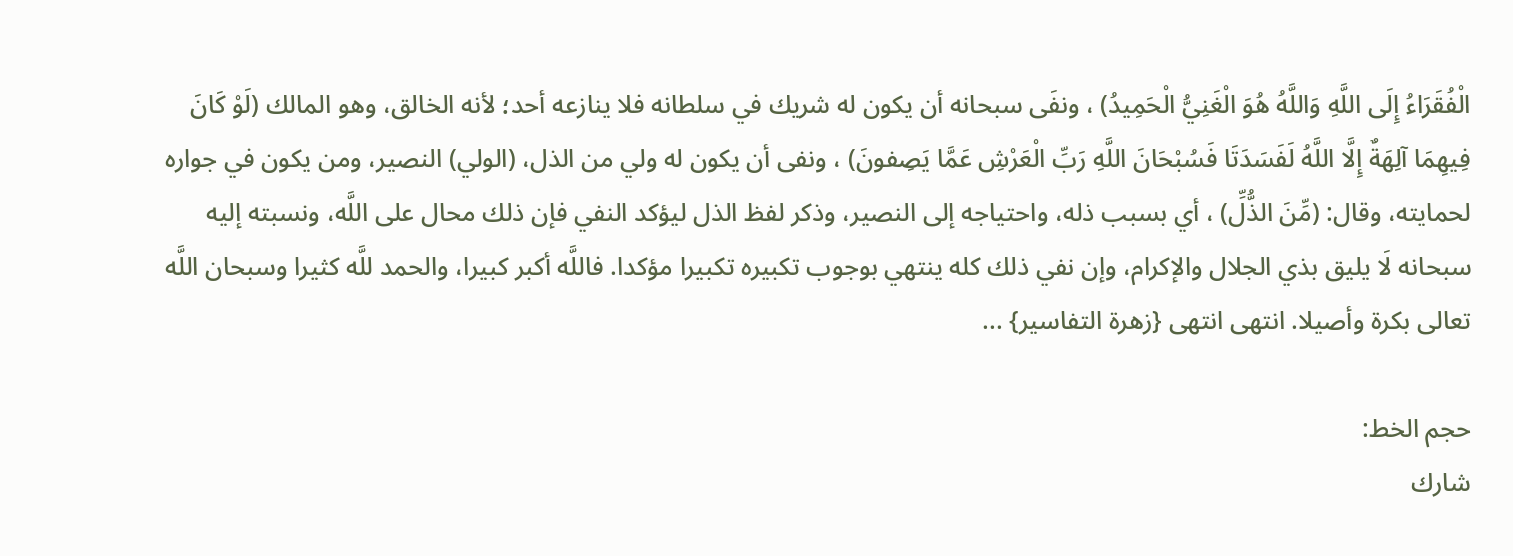الْفُقَرَاءُ إِلَى اللَّهِ وَاللَّهُ هُوَ الْغَنِيُّ الْحَمِيدُ) ، ونفَى سبحانه أن يكون له شريك في سلطانه فلا ينازعه أحد؛ لأنه الخالق، وهو المالك (لَوْ كَانَ فِيهِمَا آلِهَةٌ إِلَّا اللَّهُ لَفَسَدَتَا فَسُبْحَانَ اللَّهِ رَبِّ الْعَرْشِ عَمَّا يَصِفونَ) ، ونفى أن يكون له ولي من الذل، (الولي) النصير، ومن يكون في جواره لحمايته، وقال: (مِّنَ الذُّلِّ) ، أي بسبب ذله، واحتياجه إلى النصير، وذكر لفظ الذل ليؤكد النفي فإن ذلك محال على اللَّه، ونسبته إليه سبحانه لَا يليق بذي الجلال والإكرام، وإن نفي ذلك كله ينتهي بوجوب تكبيره تكبيرا مؤكدا. فاللَّه أكبر كبيرا، والحمد للَّه كثيرا وسبحان اللَّه تعالى بكرة وأصيلا. انتهى انتهى {زهرة التفاسير} ...

حجم الخط:
شارك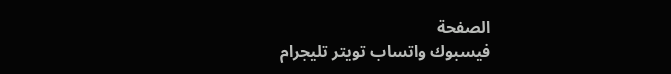الصفحة
فيسبوك واتساب تويتر تليجرام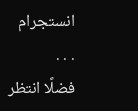انستجرام
. . .
فضلًا انتظر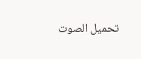تحميل الصوت